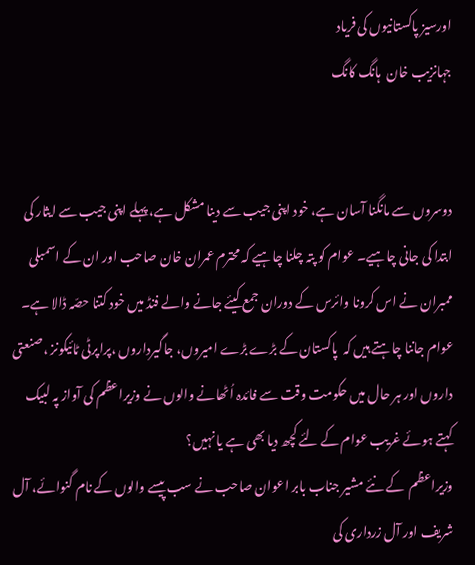اورسیز پاکستانیوں کی فریاد
جہانزیب خان  ہانگ کانگ


دوسروں سے مانگنا آسان ہے، خود اپنی جیب سے دینا مشکل ہے، پہلے اپنی جیب سے ایثار کی  ابتدا کی جانی چاہیے۔ عوام کو پتہ چلنا چاہیے کہ محترم عمران خان صاحب اور ان کے اسمبلی  ممبران نے اس کرونا وائرس کے دوران جمع کیئے جانے والے فنڈ میں خود کتنا حصّہ ڈالا ہے۔
عوام جاننا چاہتے ہیں کہ  پاکستان کے بڑے بڑے امیروں، جاگیرداروں ،پراپرٹی ٹائیکونز ،صنعتی داروں اور ہر حال میں حکومت وقت سے فائدہ اُٹھانے والوں نے وزیراعظم کی آواز پہ لبیک کہتے ہوئے غریب عوام کے لئے کچھ دیا بھی ہے یا نہیں؟
وزیراعظم  کے نئے مشیر جناب بابر اعوان صاحب نے سب پیسے والوں کے نام گنوائے، آل شریف اور آل زرداری کی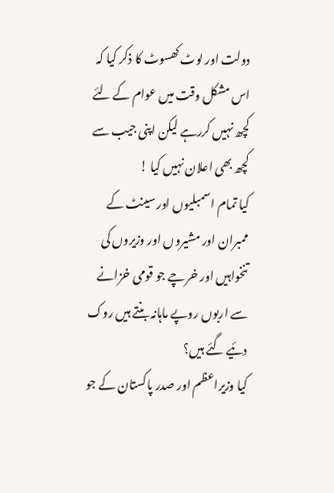دولت اور لوٹ کھسوٹ کا ذکر کیا کہ اس مشکل وقت میں عوام کے لئے کچھ نہیں کررہے لیکن اپنی جیب سے کچھ بھی اعلان نہیں کیا !
کیا تمام اسمبلیوں اور سینٹ کے ممبران اور مشیروں اور وزیروں کی تنخواہیں اور خرچے جو قومی خزانے سے اربوں روپے ماہانہ بنتے ہیں روک دئیے گئے ہیں؟
کیا وزیراعظم اور صدر پاکستان کے جو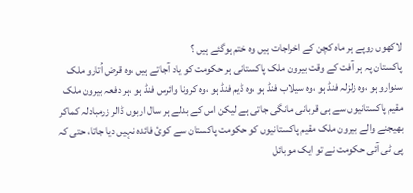لاکھوں روپے ہر ماہ کچن کے اخراجات ہیں وہ ختم ہوگئے ہیں ؟
پاکستان پہ ہر آفت کے وقت بیرون ملک پاکستانی ہر حکومت کو یاد آجاتے ہیں ،وہ قرض اُتارو ملک سنوارو ہو ،وہ زلزلہ فنڈ ہو ،وہ سیلاب فنڈ ہو ،وہ ڈیم فنڈ ہو ،وہ کرونا وائرس فنڈ ہو ،ہر دفعہ بیرون ملک مقیم پاکستانیوں سے ہی قربانی مانگی جاتی ہے لیکن اس کے بدلے ہر سال اربوں ڈالر زرمبادلہ کماکر بھیجنے والے بیرون ملک مقیم پاکستانیوں کو حکومت پاکستان سے کوئ فائدہ نہیں دیا جاتا، حتی کہ پی ٹی آئی حکومت نے تو ایک موبائل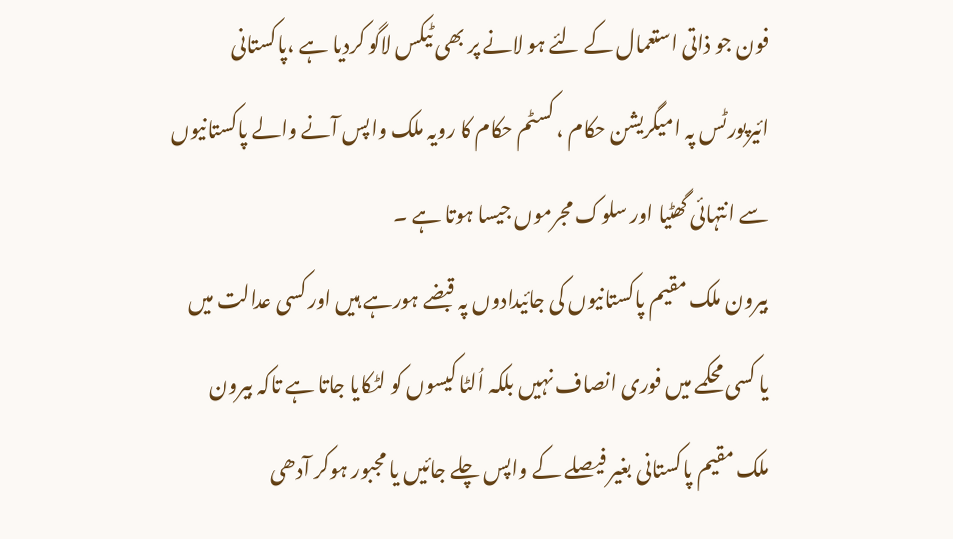فون جو ذاتی استعمال کے لئے ہو لانے پر بھی ٹیکس لاگو کردیا ہے ،پاکستانی ائیرپورٹس پہ امیگریشن حکام ، کسٹم حکام کا رویہ ملک واپس آنے والے پاکستانیوں سے انتہائی گھٹیا اور سلوک مجرموں جیسا ہوتا ہے ۔
بیرون ملک مقیم پاکستانیوں کی جائیدادوں پہ قبضے ہورہے ہیں اور کسی عدالت میں یا کسی محکمے میں فوری انصاف نہیں بلکہ اُلٹا کیسوں کو لٹکایا جاتا ہے تاکہ بیرون ملک مقیم پاکستانی بغیر فیصلے کے واپس چلے جائیں یا مجبور ہوکر آدھی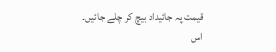قیمت پہ جائیداد بیچ کر چلے جائیں۔
اس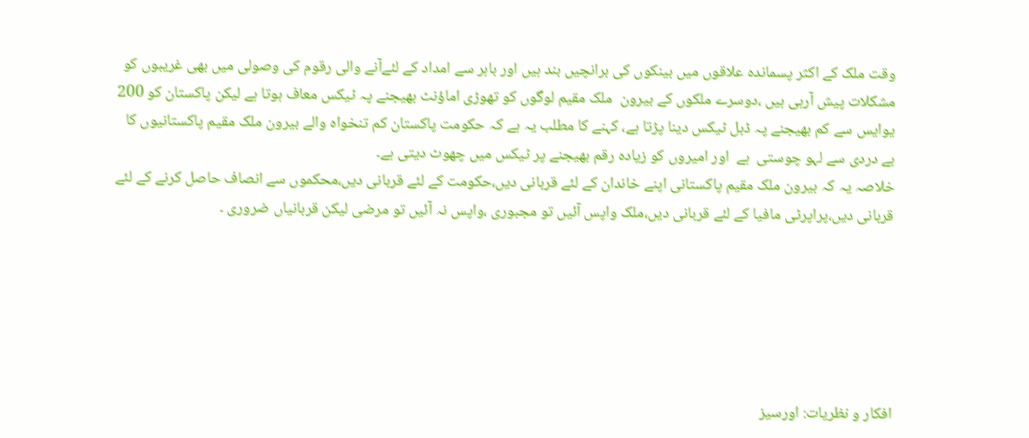وقت ملک کے اکثر پسماندہ علاقوں میں بینکوں کی برانچیں بند ہیں اور باہر سے امداد کے لئےآنے والی رقوم کی وصولی میں بھی غریبوں کو مشکلات پیش آرہی ہیں ،دوسرے ملکوں کے بیرون  ملک مقیم لوگوں کو تھوڑی اماؤنٹ بھیجنے پہ ٹیکس معاف ہوتا ہے لیکن پاکستان کو 200 یوایس سے کم بھیجنے پہ ڈبل ٹیکس دینا پڑتا ہے، کہنے کا مطلب یہ ہے کہ حکومت پاکستان کم تنخواہ والے بیرون ملک مقیم پاکستانیوں کا بے دردی سے لہو چوستی  ہے  اور امیروں کو زیادہ رقم بھیجنے پر ٹیکس میں چھوٹ دیتی ہے۔
خلاصہ یہ کہ بیرون ملک مقیم پاکستانی اپنے خاندان کے لئے قربانی دیں،حکومت کے لئے قربانی دیں،محکموں سے انصاف حاصل کرنے کے لئے قربانی دیں،پراپرٹی مافیا کے لئے قربانی دیں،ملک واپس آئیں تو مجبوری ،واپس نہ آئیں تو مرضی لیکن قربانیاں ضروری ۔






افکار و نظریات: اورسیز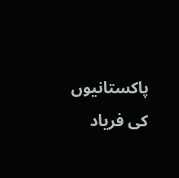پاکستانیوں کی فریاد